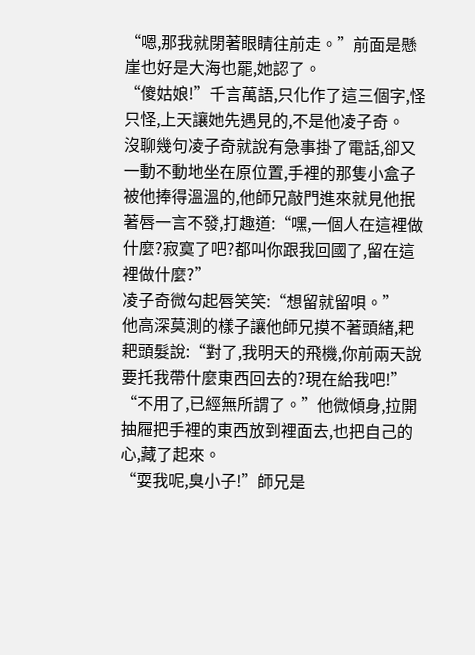“嗯,那我就閉著眼睛往前走。”前面是懸崖也好是大海也罷,她認了。
“傻姑娘!”千言萬語,只化作了這三個字,怪只怪,上天讓她先遇見的,不是他凌子奇。
沒聊幾句凌子奇就說有急事掛了電話,卻又一動不動地坐在原位置,手裡的那隻小盒子被他捧得溫溫的,他師兄敲門進來就見他抿著唇一言不發,打趣道:“嘿,一個人在這裡做什麼?寂寞了吧?都叫你跟我回國了,留在這裡做什麼?”
凌子奇微勾起唇笑笑:“想留就留唄。”
他高深莫測的樣子讓他師兄摸不著頭緒,耙耙頭髮說:“對了,我明天的飛機,你前兩天說要托我帶什麼東西回去的?現在給我吧!”
“不用了,已經無所謂了。”他微傾身,拉開抽屜把手裡的東西放到裡面去,也把自己的心,藏了起來。
“耍我呢,臭小子!”師兄是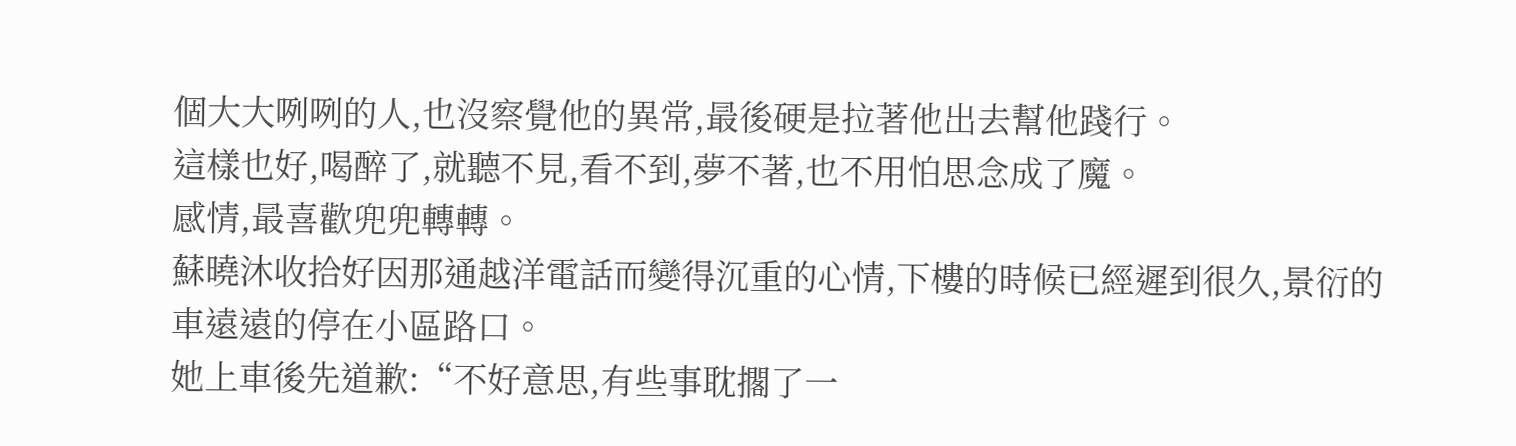個大大咧咧的人,也沒察覺他的異常,最後硬是拉著他出去幫他踐行。
這樣也好,喝醉了,就聽不見,看不到,夢不著,也不用怕思念成了魔。
感情,最喜歡兜兜轉轉。
蘇曉沐收拾好因那通越洋電話而變得沉重的心情,下樓的時候已經遲到很久,景衍的車遠遠的停在小區路口。
她上車後先道歉:“不好意思,有些事耽擱了一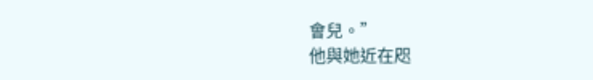會兒。”
他與她近在咫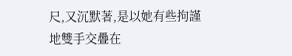尺,又沉默著,是以她有些拘謹地雙手交疊在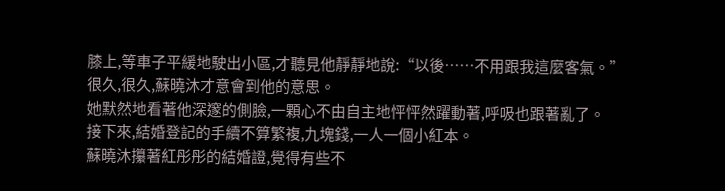膝上,等車子平緩地駛出小區,才聽見他靜靜地說:“以後……不用跟我這麼客氣。”
很久,很久,蘇曉沐才意會到他的意思。
她默然地看著他深邃的側臉,一顆心不由自主地怦怦然躍動著,呼吸也跟著亂了。
接下來,結婚登記的手續不算繁複,九塊錢,一人一個小紅本。
蘇曉沐攥著紅彤彤的結婚證,覺得有些不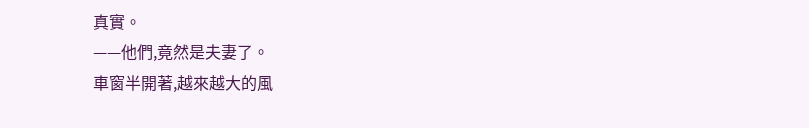真實。
——他們,竟然是夫妻了。
車窗半開著,越來越大的風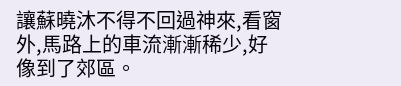讓蘇曉沐不得不回過神來,看窗外,馬路上的車流漸漸稀少,好像到了郊區。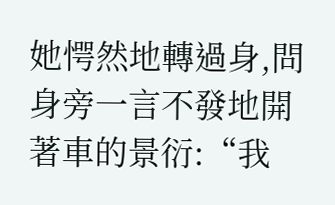她愕然地轉過身,問身旁一言不發地開著車的景衍:“我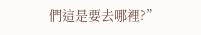們這是要去哪裡?”